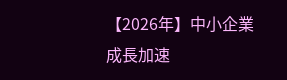【2026年】中小企業成長加速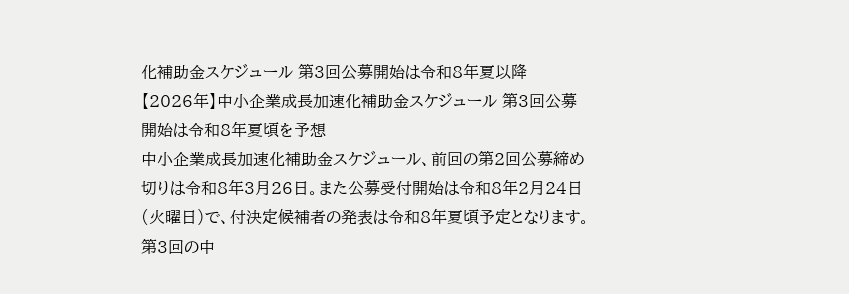化補助金スケジュール 第3回公募開始は令和8年夏以降
【2026年】中小企業成長加速化補助金スケジュール 第3回公募開始は令和8年夏頃を予想
中小企業成長加速化補助金スケジュール、前回の第2回公募締め切りは令和8年3月26日。また公募受付開始は令和8年2月24日(火曜日)で、付決定候補者の発表は令和8年夏頃予定となります。
第3回の中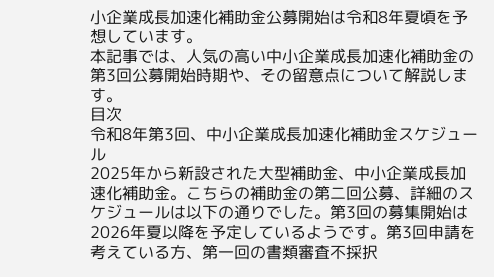小企業成長加速化補助金公募開始は令和8年夏頃を予想しています。
本記事では、人気の高い中小企業成長加速化補助金の第3回公募開始時期や、その留意点について解説します。
目次
令和8年第3回、中小企業成長加速化補助金スケジュール
2025年から新設された大型補助金、中小企業成長加速化補助金。こちらの補助金の第二回公募、詳細のスケジュールは以下の通りでした。第3回の募集開始は2026年夏以降を予定しているようです。第3回申請を考えている方、第一回の書類審査不採択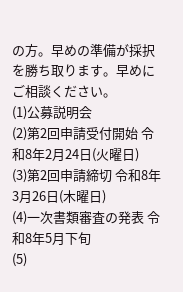の方。早めの準備が採択を勝ち取ります。早めにご相談ください。
(1)公募説明会
(2)第2回申請受付開始 令和8年2月24日(火曜日)
(3)第2回申請締切 令和8年3月26日(木曜日)
(4)一次書類審査の発表 令和8年5月下旬
(5)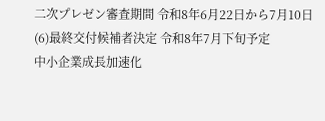二次プレゼン審査期間 令和8年6月22日から7月10日
(6)最終交付候補者決定 令和8年7月下旬予定
中小企業成長加速化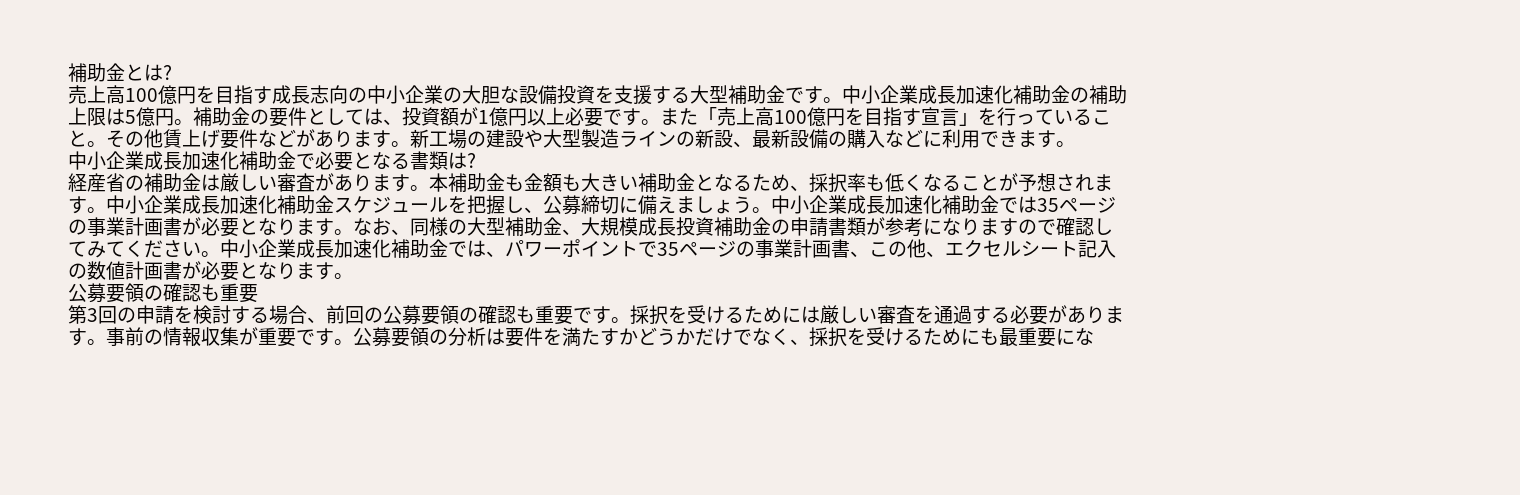補助金とは?
売上高100億円を目指す成長志向の中小企業の大胆な設備投資を支援する大型補助金です。中小企業成長加速化補助金の補助上限は5億円。補助金の要件としては、投資額が1億円以上必要です。また「売上高100億円を目指す宣言」を行っていること。その他賃上げ要件などがあります。新工場の建設や大型製造ラインの新設、最新設備の購入などに利用できます。
中小企業成長加速化補助金で必要となる書類は?
経産省の補助金は厳しい審査があります。本補助金も金額も大きい補助金となるため、採択率も低くなることが予想されます。中小企業成長加速化補助金スケジュールを把握し、公募締切に備えましょう。中小企業成長加速化補助金では35ページの事業計画書が必要となります。なお、同様の大型補助金、大規模成長投資補助金の申請書類が参考になりますので確認してみてください。中小企業成長加速化補助金では、パワーポイントで35ページの事業計画書、この他、エクセルシート記入の数値計画書が必要となります。
公募要領の確認も重要
第3回の申請を検討する場合、前回の公募要領の確認も重要です。採択を受けるためには厳しい審査を通過する必要があります。事前の情報収集が重要です。公募要領の分析は要件を満たすかどうかだけでなく、採択を受けるためにも最重要にな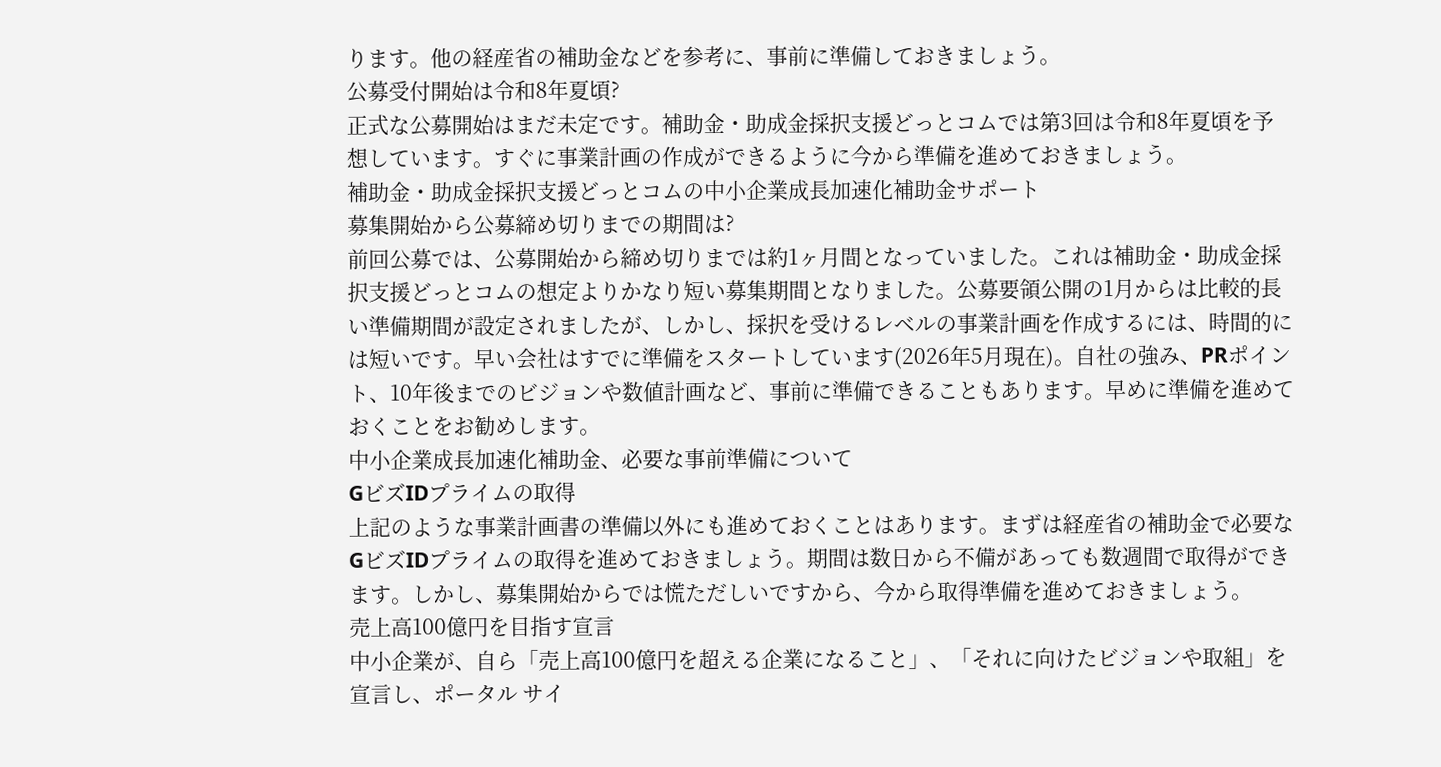ります。他の経産省の補助金などを参考に、事前に準備しておきましょう。
公募受付開始は令和8年夏頃?
正式な公募開始はまだ未定です。補助金・助成金採択支援どっとコムでは第3回は令和8年夏頃を予想しています。すぐに事業計画の作成ができるように今から準備を進めておきましょう。
補助金・助成金採択支援どっとコムの中小企業成長加速化補助金サポート
募集開始から公募締め切りまでの期間は?
前回公募では、公募開始から締め切りまでは約1ヶ月間となっていました。これは補助金・助成金採択支援どっとコムの想定よりかなり短い募集期間となりました。公募要領公開の1月からは比較的長い準備期間が設定されましたが、しかし、採択を受けるレベルの事業計画を作成するには、時間的には短いです。早い会社はすでに準備をスタートしています(2026年5月現在)。自社の強み、PRポイント、10年後までのビジョンや数値計画など、事前に準備できることもあります。早めに準備を進めておくことをお勧めします。
中小企業成長加速化補助金、必要な事前準備について
GビズIDプライムの取得
上記のような事業計画書の準備以外にも進めておくことはあります。まずは経産省の補助金で必要なGビズIDプライムの取得を進めておきましょう。期間は数日から不備があっても数週間で取得ができます。しかし、募集開始からでは慌ただしいですから、今から取得準備を進めておきましょう。
売上高100億円を目指す宣言
中小企業が、自ら「売上高100億円を超える企業になること」、「それに向けたビジョンや取組」を宣言し、ポータル サイ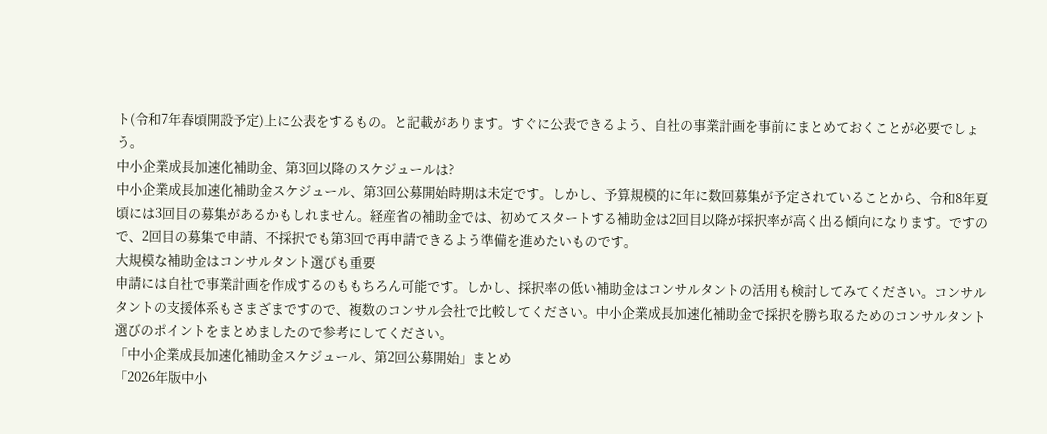ト(令和7年春頃開設予定)上に公表をするもの。と記載があります。すぐに公表できるよう、自社の事業計画を事前にまとめておくことが必要でしょう。
中小企業成長加速化補助金、第3回以降のスケジュールは?
中小企業成長加速化補助金スケジュール、第3回公募開始時期は未定です。しかし、予算規模的に年に数回募集が予定されていることから、令和8年夏頃には3回目の募集があるかもしれません。経産省の補助金では、初めてスタートする補助金は2回目以降が採択率が高く出る傾向になります。ですので、2回目の募集で申請、不採択でも第3回で再申請できるよう準備を進めたいものです。
大規模な補助金はコンサルタント選びも重要
申請には自社で事業計画を作成するのももちろん可能です。しかし、採択率の低い補助金はコンサルタントの活用も検討してみてください。コンサルタントの支援体系もさまざまですので、複数のコンサル会社で比較してください。中小企業成長加速化補助金で採択を勝ち取るためのコンサルタント選びのポイントをまとめましたので参考にしてください。
「中小企業成長加速化補助金スケジュール、第2回公募開始」まとめ
「2026年版中小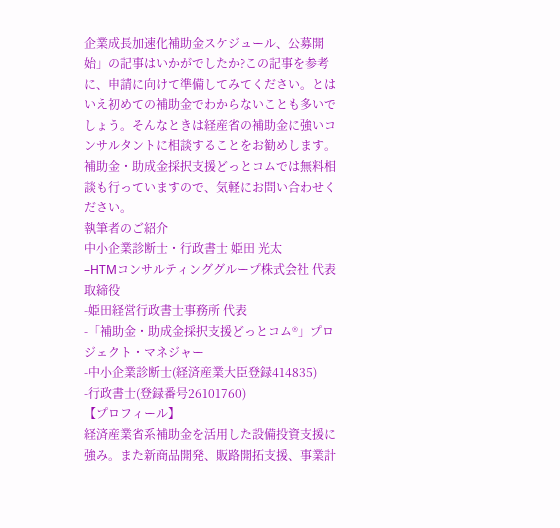企業成長加速化補助金スケジュール、公募開始」の記事はいかがでしたか?この記事を参考に、申請に向けて準備してみてください。とはいえ初めての補助金でわからないことも多いでしょう。そんなときは経産省の補助金に強いコンサルタントに相談することをお勧めします。補助金・助成金採択支援どっとコムでは無料相談も行っていますので、気軽にお問い合わせください。
執筆者のご紹介
中小企業診断士・行政書士 姫田 光太
–HTMコンサルティンググループ株式会社 代表取締役
-姫田経営行政書士事務所 代表
-「補助金・助成金採択支援どっとコム®」プロジェクト・マネジャー
-中小企業診断士(経済産業大臣登録414835)
-行政書士(登録番号26101760)
【プロフィール】
経済産業省系補助金を活用した設備投資支援に強み。また新商品開発、販路開拓支援、事業計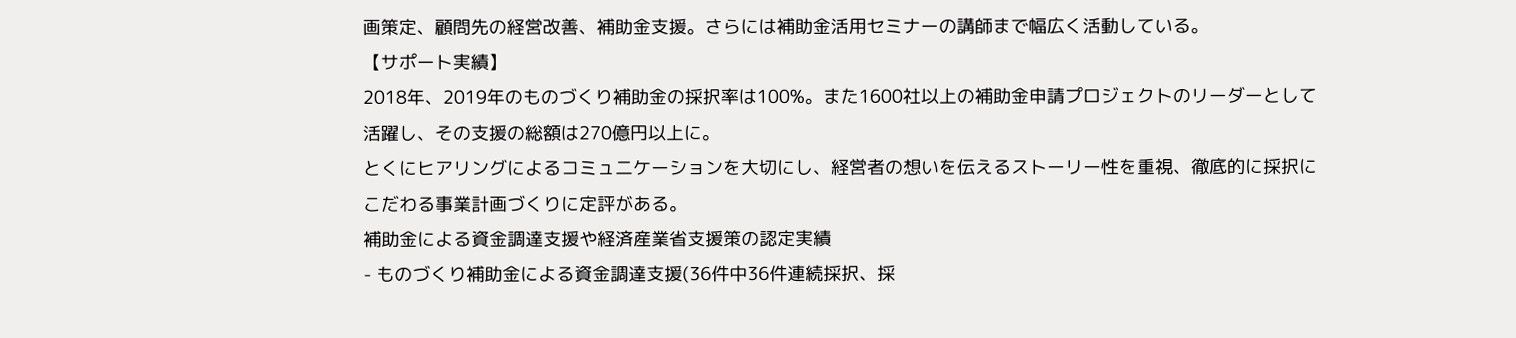画策定、顧問先の経営改善、補助金支援。さらには補助金活用セミナーの講師まで幅広く活動している。
【サポート実績】
2018年、2019年のものづくり補助金の採択率は100%。また1600社以上の補助金申請プロジェクトのリーダーとして活躍し、その支援の総額は270億円以上に。
とくにヒアリングによるコミュ二ケーションを大切にし、経営者の想いを伝えるストーリー性を重視、徹底的に採択にこだわる事業計画づくりに定評がある。
補助金による資金調達支援や経済産業省支援策の認定実績
- ものづくり補助金による資金調達支援(36件中36件連続採択、採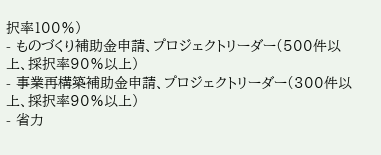択率100%)
- ものづくり補助金申請、プロジェクトリーダー(500件以上、採択率90%以上)
- 事業再構築補助金申請、プロジェクトリーダー(300件以上、採択率90%以上)
- 省力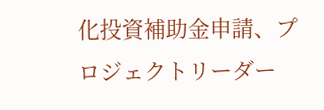化投資補助金申請、プロジェクトリーダー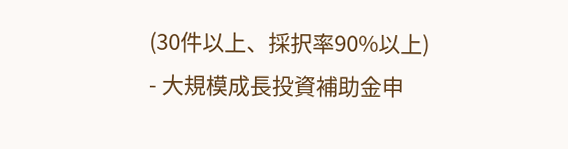(30件以上、採択率90%以上)
- 大規模成長投資補助金申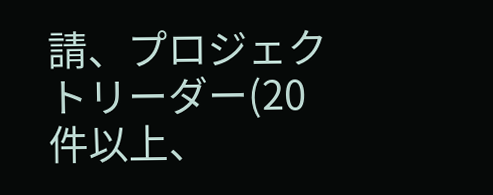請、プロジェクトリーダー(20件以上、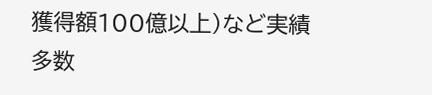獲得額100億以上)など実績多数